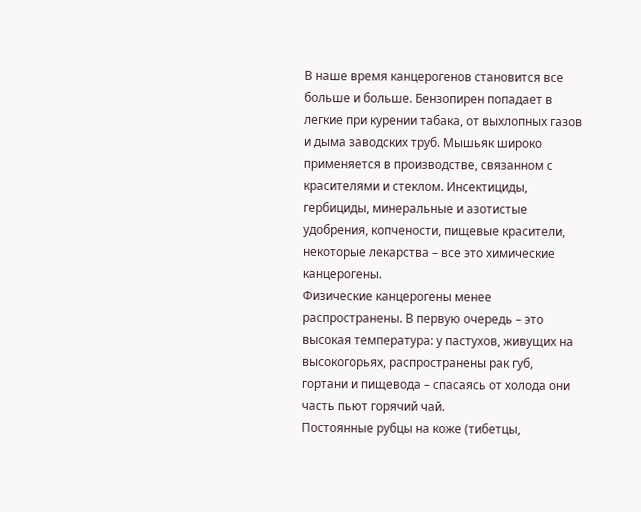В наше время канцерогенов становится все больше и больше. Бензопирен попадает в легкие при курении табака, от выхлопных газов и дыма заводских труб. Мышьяк широко применяется в производстве, связанном с красителями и стеклом. Инсектициды, гербициды, минеральные и азотистые удобрения, копчености, пищевые красители, некоторые лекарства – все это химические канцерогены.
Физические канцерогены менее распространены. В первую очередь – это высокая температура: у пастухов, живущих на высокогорьях, распространены рак губ, гортани и пищевода – спасаясь от холода они часть пьют горячий чай.
Постоянные рубцы на коже (тибетцы,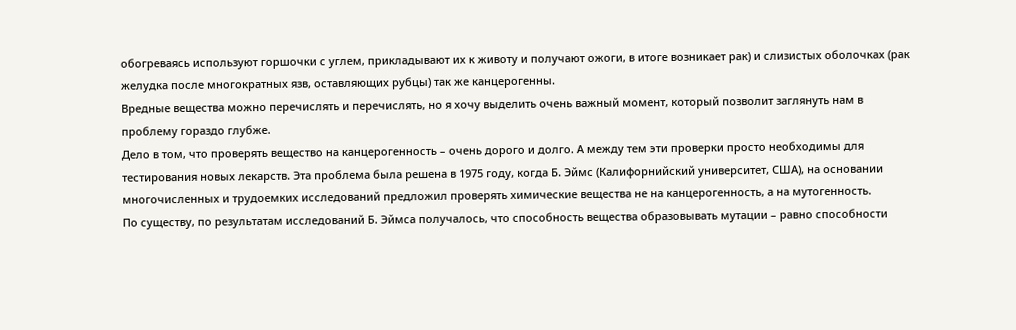обогреваясь используют горшочки с углем, прикладывают их к животу и получают ожоги, в итоге возникает рак) и слизистых оболочках (рак желудка после многократных язв, оставляющих рубцы) так же канцерогенны.
Вредные вещества можно перечислять и перечислять, но я хочу выделить очень важный момент, который позволит заглянуть нам в проблему гораздо глубже.
Дело в том, что проверять вещество на канцерогенность – очень дорого и долго. А между тем эти проверки просто необходимы для тестирования новых лекарств. Эта проблема была решена в 1975 году, когда Б. Эймс (Калифорнийский университет, США), на основании многочисленных и трудоемких исследований предложил проверять химические вещества не на канцерогенность, а на мутогенность.
По существу, по результатам исследований Б. Эймса получалось, что способность вещества образовывать мутации – равно способности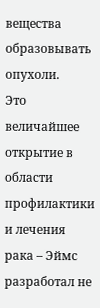вещества образовывать опухоли.
Это величайшее открытие в области профилактики и лечения рака – Эймс разработал не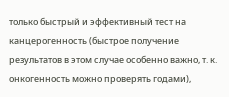только быстрый и эффективный тест на канцерогенность (быстрое получение результатов в этом случае особенно важно, т. к. онкогенность можно проверять годами),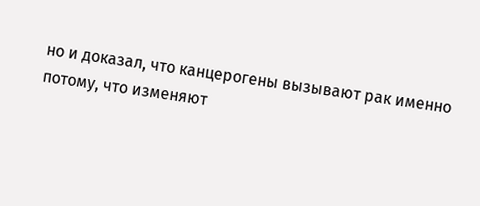но и доказал, что канцерогены вызывают рак именно потому, что изменяют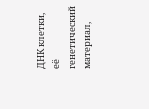ДНК клетки, её генетический материал,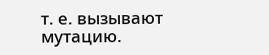т. е. вызывают мутацию.